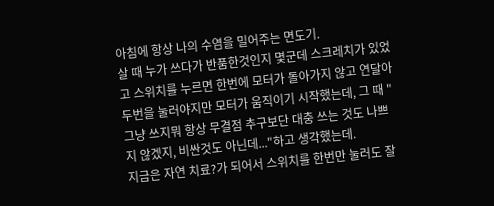아침에 항상 나의 수염을 밀어주는 면도기.
살 때 누가 쓰다가 반품한것인지 몇군데 스크레치가 있었고 스위치를 누르면 한번에 모터가 돌아가지 않고 연달아 두번을 눌러야지만 모터가 움직이기 시작했는데, 그 때 "그냥 쓰지뭐 항상 무결점 추구보단 대충 쓰는 것도 나쁘지 않겠지, 비싼것도 아닌데..."하고 생각했는데.
지금은 자연 치료?가 되어서 스위치를 한번만 눌러도 잘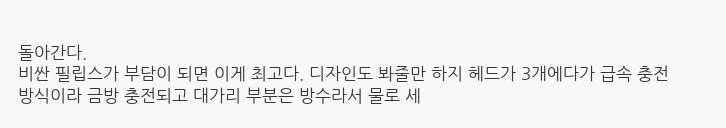돌아간다.
비싼 필립스가 부담이 되면 이게 최고다. 디자인도 봐줄만 하지 헤드가 3개에다가 급속 충전 방식이라 금방 충전되고 대가리 부분은 방수라서 물로 세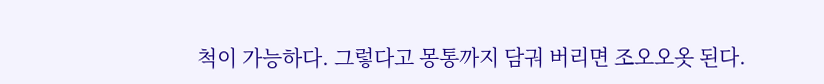척이 가능하다. 그렇다고 몽통까지 담궈 버리면 조오오옷 된다.